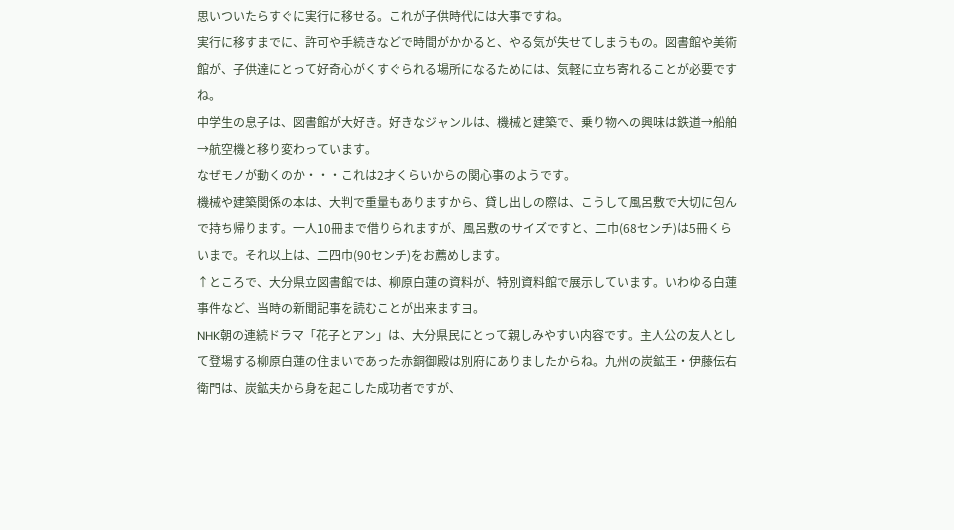思いついたらすぐに実行に移せる。これが子供時代には大事ですね。
実行に移すまでに、許可や手続きなどで時間がかかると、やる気が失せてしまうもの。図書館や美術館が、子供達にとって好奇心がくすぐられる場所になるためには、気軽に立ち寄れることが必要ですね。
中学生の息子は、図書館が大好き。好きなジャンルは、機械と建築で、乗り物への興味は鉄道→船舶→航空機と移り変わっています。
なぜモノが動くのか・・・これは2才くらいからの関心事のようです。
機械や建築関係の本は、大判で重量もありますから、貸し出しの際は、こうして風呂敷で大切に包んで持ち帰ります。一人10冊まで借りられますが、風呂敷のサイズですと、二巾(68センチ)は5冊くらいまで。それ以上は、二四巾(90センチ)をお薦めします。
↑ところで、大分県立図書館では、柳原白蓮の資料が、特別資料館で展示しています。いわゆる白蓮事件など、当時の新聞記事を読むことが出来ますヨ。
NHK朝の連続ドラマ「花子とアン」は、大分県民にとって親しみやすい内容です。主人公の友人として登場する柳原白蓮の住まいであった赤銅御殿は別府にありましたからね。九州の炭鉱王・伊藤伝右衛門は、炭鉱夫から身を起こした成功者ですが、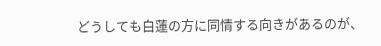どうしても白蓮の方に同情する向きがあるのが、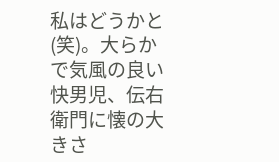私はどうかと(笑)。大らかで気風の良い快男児、伝右衛門に懐の大きさ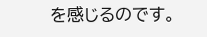を感じるのです。